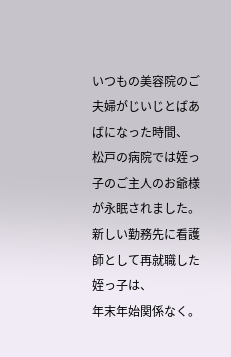いつもの美容院のご夫婦がじいじとばあばになった時間、
松戸の病院では姪っ子のご主人のお爺様が永眠されました。
新しい勤務先に看護師として再就職した姪っ子は、
年末年始関係なく。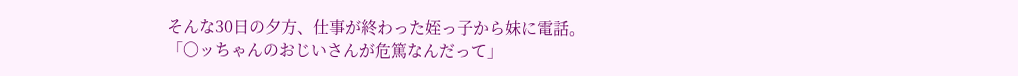そんな30日の夕方、仕事が終わった姪っ子から妹に電話。
「〇ッちゃんのおじいさんが危篤なんだって」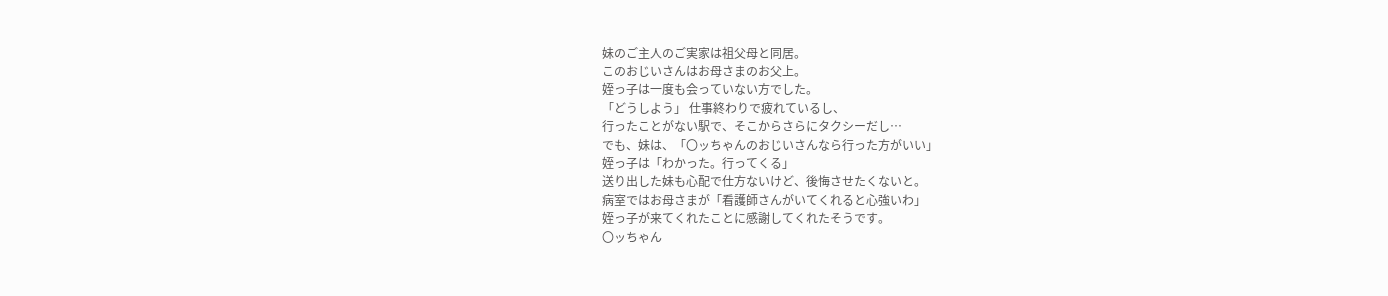妹のご主人のご実家は祖父母と同居。
このおじいさんはお母さまのお父上。
姪っ子は一度も会っていない方でした。
「どうしよう」 仕事終わりで疲れているし、
行ったことがない駅で、そこからさらにタクシーだし…
でも、妹は、「〇ッちゃんのおじいさんなら行った方がいい」
姪っ子は「わかった。行ってくる」
送り出した妹も心配で仕方ないけど、後悔させたくないと。
病室ではお母さまが「看護師さんがいてくれると心強いわ」
姪っ子が来てくれたことに感謝してくれたそうです。
〇ッちゃん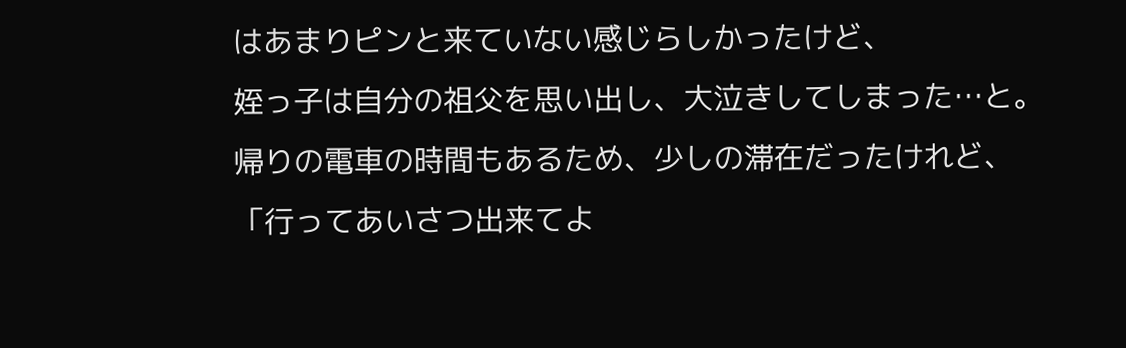はあまりピンと来ていない感じらしかったけど、
姪っ子は自分の祖父を思い出し、大泣きしてしまった…と。
帰りの電車の時間もあるため、少しの滞在だったけれど、
「行ってあいさつ出来てよ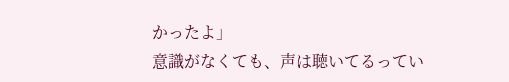かったよ」
意識がなくても、声は聴いてるってい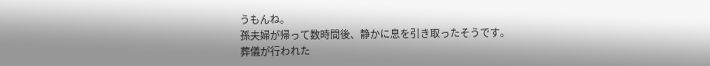うもんね。
孫夫婦が帰って数時間後、静かに息を引き取ったそうです。
葬儀が行われた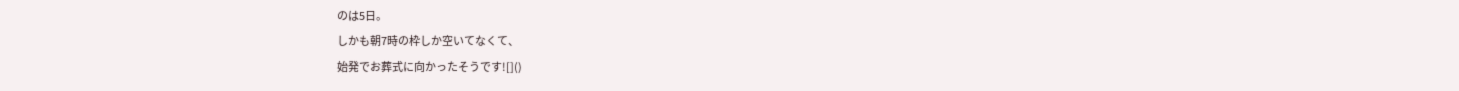のは5日。
しかも朝7時の枠しか空いてなくて、
始発でお葬式に向かったそうです![]()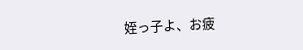姪っ子よ、お疲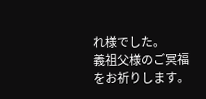れ様でした。
義祖父様のご冥福をお祈りします。